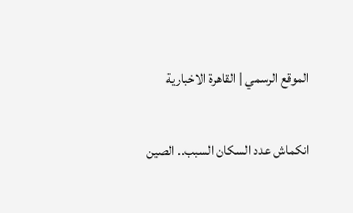الموقع الرسمي | القاهرة الاخبارية

انكماش عدد السكان السبب.. الصين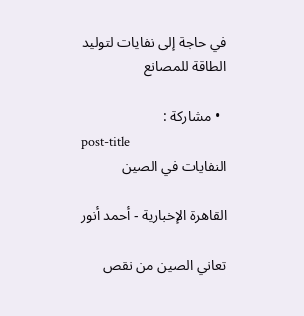في حاجة إلى نفايات لتوليد الطاقة للمصانع

  • مشاركة :
post-title
النفايات في الصين

القاهرة الإخبارية - أحمد أنور

تعاني الصين من نقص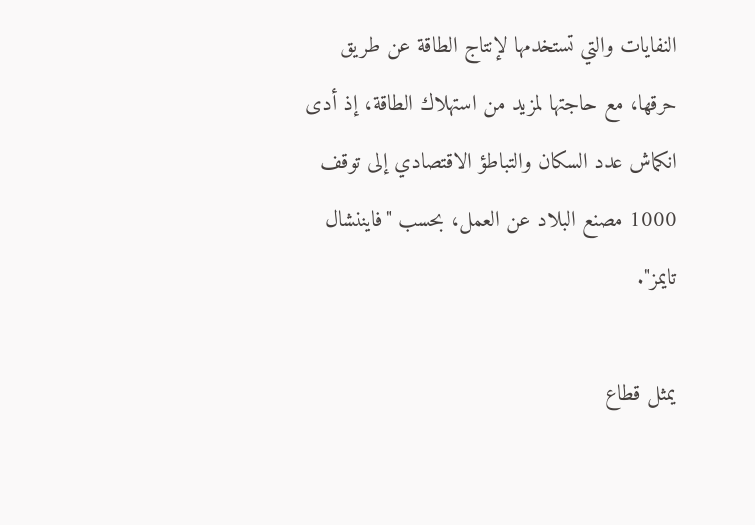النفايات والتي تستخدمها لإنتاج الطاقة عن طريق حرقها، مع حاجتها لمزيد من استهلاك الطاقة، إذ أدى انكماش عدد السكان والتباطؤ الاقتصادي إلى توقف 1000 مصنع البلاد عن العمل، بحسب "فايننشال تايمز".

يمثل قطاع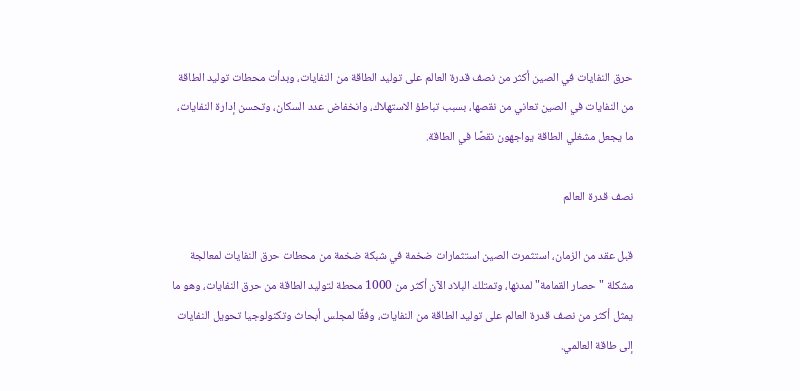حرق النفايات في الصين أكثر من نصف قدرة العالم على توليد الطاقة من النفايات، وبدأت محطات توليد الطاقة من النفايات في الصين تعاني من نقصها، بسبب تباطؤ الاستهلاك، وانخفاض عدد السكان، وتحسن إدارة النفايات، ما يجعل مشغلي الطاقة يواجهون نقصًا في الطاقة.

نصف قدرة العالم

قبل عقد من الزمان، استثمرت الصين استثمارات ضخمة في شبكة ضخمة من محطات حرق النفايات لمعالجة مشكلة "حصار القمامة" لمدنها، وتمتلك البلاد الآن أكثر من 1000 محطة لتوليد الطاقة من حرق النفايات، وهو ما يمثل أكثر من نصف قدرة العالم على توليد الطاقة من النفايات، وفقًا لمجلس أبحاث وتكنولوجيا تحويل النفايات إلى طاقة العالمي.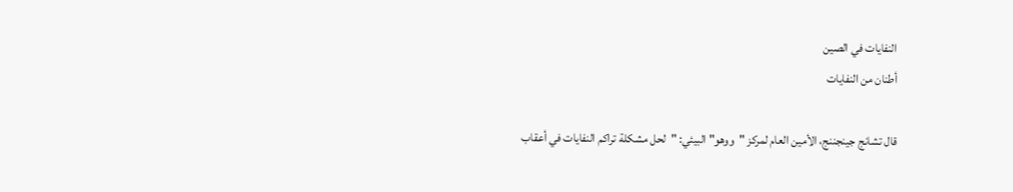النفايات في الصين
أطنان من النفايات

قال تشانج جينجننج، الأمين العام لمركز "ووهو" البيئي: "لحل مشكلة تراكم النفايات في أعقاب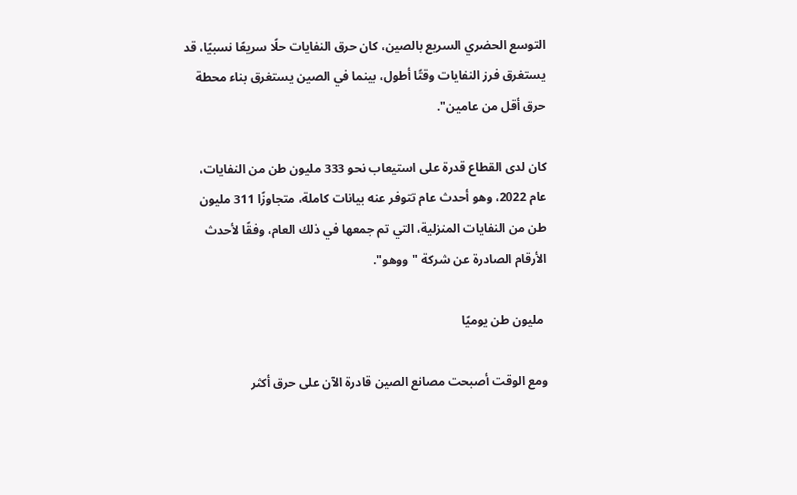التوسع الحضري السريع بالصين، كان حرق النفايات حلًا سريعًا نسبيًا، قد يستغرق فرز النفايات وقتًا أطول، بينما في الصين يستغرق بناء محطة حرق أقل من عامين".

كان لدى القطاع قدرة على استيعاب نحو 333 مليون طن من النفايات، عام 2022، وهو أحدث عام تتوفر عنه بيانات كاملة، متجاوزًا 311 مليون طن من النفايات المنزلية، التي تم جمعها في ذلك العام، وفقًا لأحدث الأرقام الصادرة عن شركة "ووهو".

 مليون طن يوميًا

ومع الوقت أصبحت مصانع الصين قادرة الآن على حرق أكثر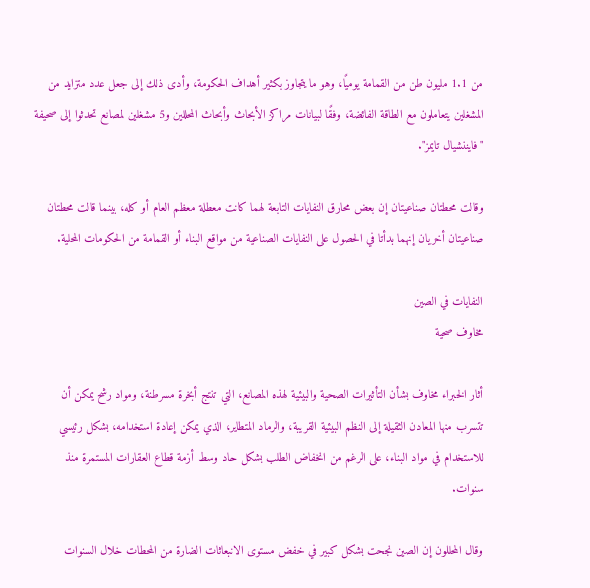من 1.1 مليون طن من القمامة يوميًا، وهو ما يتجاوز بكثير أهداف الحكومة، وأدى ذلك إلى جعل عدد متزايد من المشغلين يتعاملون مع الطاقة الفائضة، وفقًا لبيانات مراكز الأبحاث وأبحاث المحللين و5 مشغلين لمصانع تحدثوا إلى صحيفة "فايننشيال تايمز".

وقالت محطتان صناعيتان إن بعض محارق النفايات التابعة لهما كانت معطلة معظم العام أو كله، بينما قالت محطتان صناعيتان أخريان إنهما بدأتا في الحصول على النفايات الصناعية من مواقع البناء أو القمامة من الحكومات المحلية.

النفايات في الصين
مخاوف صحية

أثار الخبراء مخاوف بشأن التأثيرات الصحية والبيئية لهذه المصانع، التي تنتج أبخرة مسرطنة، ومواد رشح يمكن أن تتسرب منها المعادن الثقيلة إلى النظم البيئية القريبة، والرماد المتطاير، الذي يمكن إعادة استخدامه، بشكل رئيسي للاستخدام في مواد البناء، على الرغم من انخفاض الطلب بشكل حاد وسط أزمة قطاع العقارات المستمرة منذ سنوات.

وقال المحللون إن الصين نجحت بشكل كبير في خفض مستوى الانبعاثات الضارة من المحطات خلال السنوات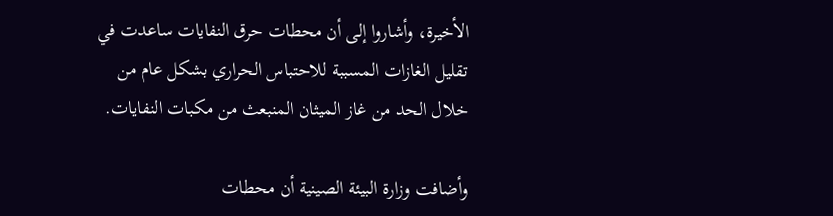الأخيرة، وأشاروا إلى أن محطات حرق النفايات ساعدت في تقليل الغازات المسببة للاحتباس الحراري بشكل عام من خلال الحد من غاز الميثان المنبعث من مكبات النفايات.

وأضافت وزارة البيئة الصينية أن محطات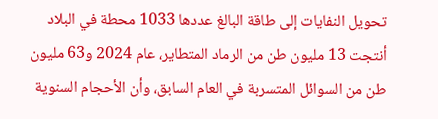تحويل النفايات إلى طاقة البالغ عددها 1033 محطة في البلاد أنتجت 13 مليون طن من الرماد المتطاير، عام 2024 و63 مليون طن من السوائل المتسربة في العام السابق، وأن الأحجام السنوية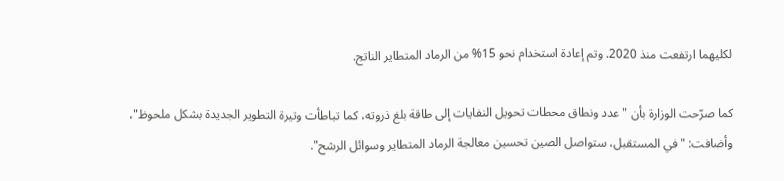لكليهما ارتفعت منذ 2020. وتم إعادة استخدام نحو 15% من الرماد المتطاير الناتج.

كما صرّحت الوزارة بأن "عدد ونطاق محطات تحويل النفايات إلى طاقة بلغ ذروته، كما تباطأت وتيرة التطوير الجديدة بشكل ملحوظ"، وأضافت: "في المستقبل، ستواصل الصين تحسين معالجة الرماد المتطاير وسوائل الرشح".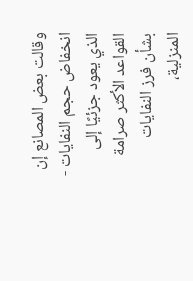وقالت بعض المصانع إن انخفاض حجم النفايات - الذي يعود جزئيًا إلى القواعد الأكثر صرامة بشأن فرز النفايات المنزلية،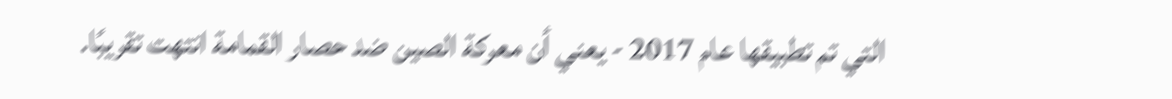التي تم تطبيقها عام 2017 - يعني أن معركة الصين ضد حصار القمامة انتهت تقريبًا.